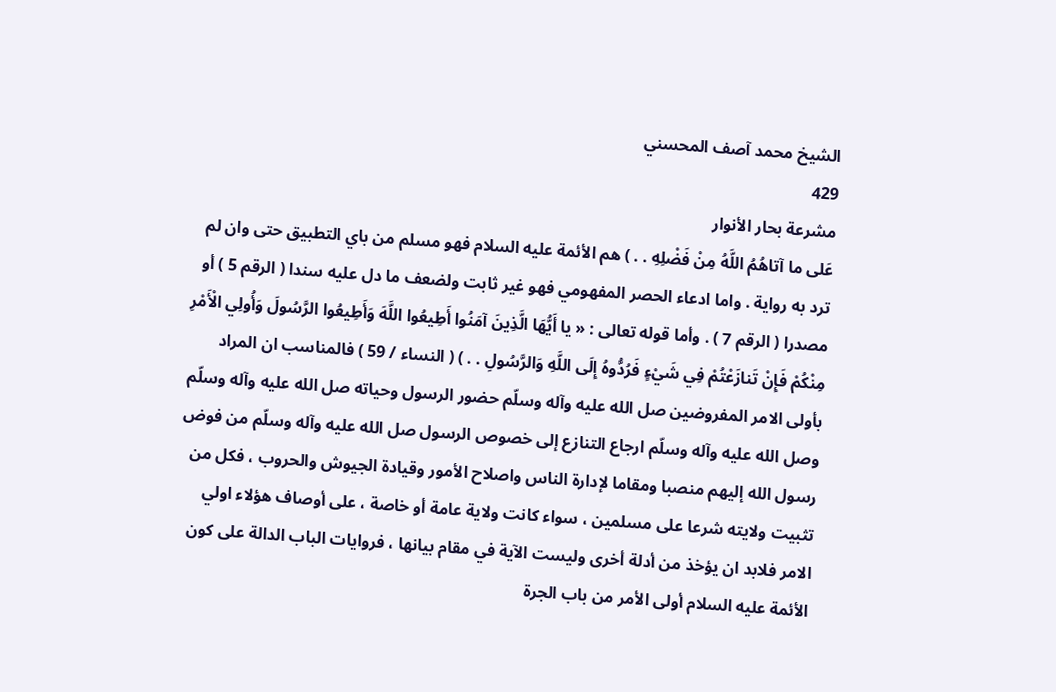الشيخ محمد آصف المحسني
429
مشرعة بحار الأنوار
عَلى ما آتاهُمُ اللَّهُ مِنْ فَضْلِهِ . . ) هم الأئمة عليه السلام فهو مسلم من باي التطبيق حتى وان لم ترد به رواية . واما ادعاء الحصر المفهومي فهو غير ثابت ولضعف ما دل عليه سندا ( الرقم 5 ) أو مصدرا ( الرقم 7 ) . وأما قوله تعالى : « يا أَيُّهَا الَّذِينَ آمَنُوا أَطِيعُوا اللَّهَ وَأَطِيعُوا الرَّسُولَ وَأُولِي الْأَمْرِ مِنْكُمْ فَإِنْ تَنازَعْتُمْ فِي شَيْءٍ فَرُدُّوهُ إِلَى اللَّهِ وَالرَّسُولِ . . ) ( النساء / 59 ) فالمناسب ان المراد بأولى الامر المفروضين صل الله عليه وآله وسلّم حضور الرسول وحياته صل الله عليه وآله وسلّم وصل الله عليه وآله وسلّم ارجاع التنازع إلى خصوص الرسول صل الله عليه وآله وسلّم من فوض رسول الله إليهم منصبا ومقاما لإدارة الناس واصلاح الأمور وقيادة الجيوش والحروب ، فكل من تثبيت ولايته شرعا على مسلمين ، سواء كانت ولاية عامة أو خاصة ، على أوصاف هؤلاء اولي الامر فلابد ان يؤخذ من أدلة أخرى وليست الآية في مقام بيانها ، فروايات الباب الدالة على كون الأئمة عليه السلام أولى الأمر من باب الجرة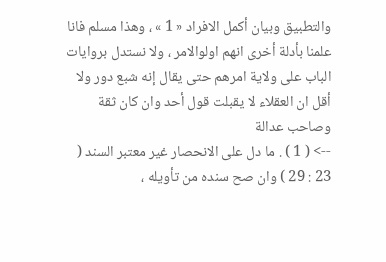والتطبيق وبيان أكمل الافراد « 1 » ، وهذا مسلم فانا علمنا بأدلة أخرى انهم اولوالامر ، ولا نستدل بروايات الباب على ولاية امرهم حتى يقال إنه شبع دور ولا أقل ان العقلاء لا يقبلت قول أحد وان كان ثقة وصاحب عدالة
--> ( 1 ) . ما دل على الانحصار غير معتبر السند ( 23 : 29 ) وان صح سنده من تأويله ،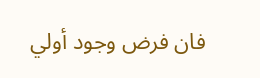فان فرض وجود أولي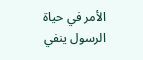الأمر في حياة الرسول ينفي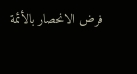فرض الانحصار بالأئمة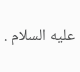عليه السلام .